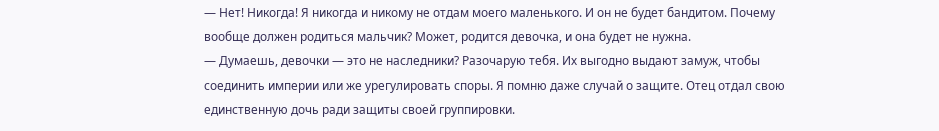— Нет! Никогда! Я никогда и никому не отдам моего маленького. И он не будет бандитом. Почему вообще должен родиться мальчик? Может, родится девочка, и она будет не нужна.
— Думаешь, девочки — это не наследники? Разочарую тебя. Их выгодно выдают замуж, чтобы соединить империи или же урегулировать споры. Я помню даже случай о защите. Отец отдал свою единственную дочь ради защиты своей группировки.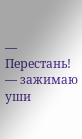— Перестань! — зажимаю уши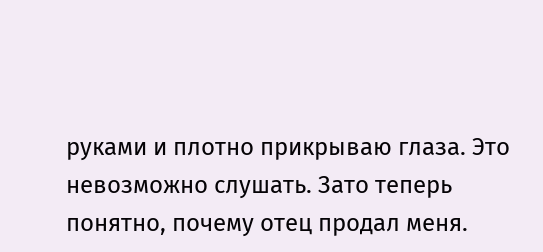руками и плотно прикрываю глаза. Это невозможно слушать. Зато теперь понятно, почему отец продал меня.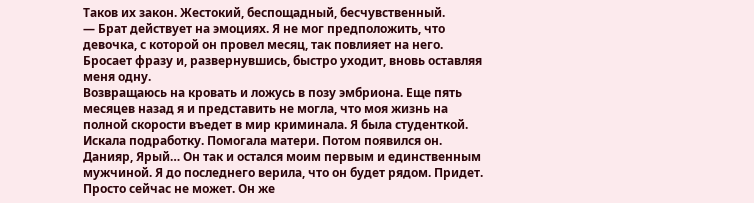Таков их закон. Жестокий, беспощадный, бесчувственный.
— Брат действует на эмоциях. Я не мог предположить, что девочка, с которой он провел месяц, так повлияет на него.
Бросает фразу и, развернувшись, быстро уходит, вновь оставляя меня одну.
Возвращаюсь на кровать и ложусь в позу эмбриона. Еще пять месяцев назад я и представить не могла, что моя жизнь на полной скорости въедет в мир криминала. Я была студенткой. Искала подработку. Помогала матери. Потом появился он.
Данияр, Ярый… Он так и остался моим первым и единственным мужчиной. Я до последнего верила, что он будет рядом. Придет. Просто сейчас не может. Он же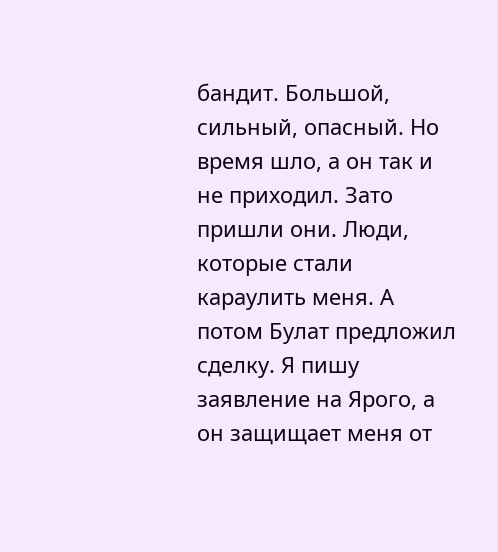бандит. Большой, сильный, опасный. Но время шло, а он так и не приходил. Зато пришли они. Люди, которые стали караулить меня. А потом Булат предложил сделку. Я пишу заявление на Ярого, а он защищает меня от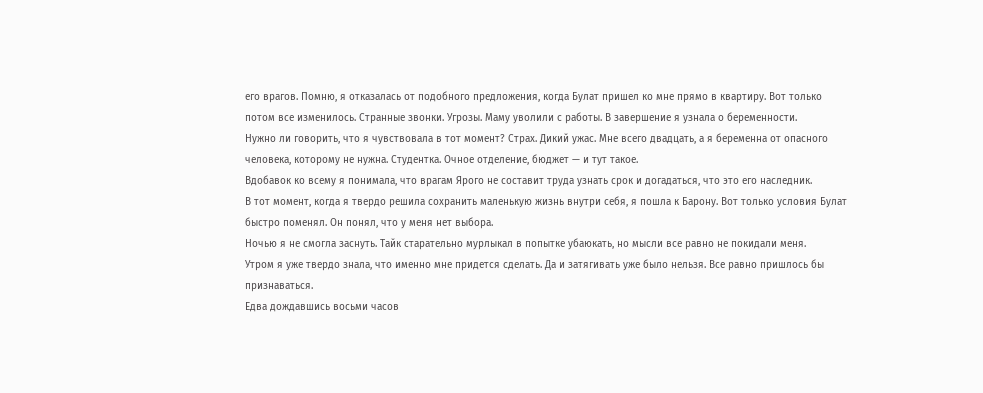его врагов. Помню, я отказалась от подобного предложения, когда Булат пришел ко мне прямо в квартиру. Вот только потом все изменилось. Странные звонки. Угрозы. Маму уволили с работы. В завершение я узнала о беременности.
Нужно ли говорить, что я чувствовала в тот момент? Страх. Дикий ужас. Мне всего двадцать, а я беременна от опасного человека, которому не нужна. Студентка. Очное отделение, бюджет — и тут такое.
Вдобавок ко всему я понимала, что врагам Ярого не составит труда узнать срок и догадаться, что это его наследник.
В тот момент, когда я твердо решила сохранить маленькую жизнь внутри себя, я пошла к Барону. Вот только условия Булат быстро поменял. Он понял, что у меня нет выбора.
Ночью я не смогла заснуть. Тайк старательно мурлыкал в попытке убаюкать, но мысли все равно не покидали меня.
Утром я уже твердо знала, что именно мне придется сделать. Да и затягивать уже было нельзя. Все равно пришлось бы признаваться.
Едва дождавшись восьми часов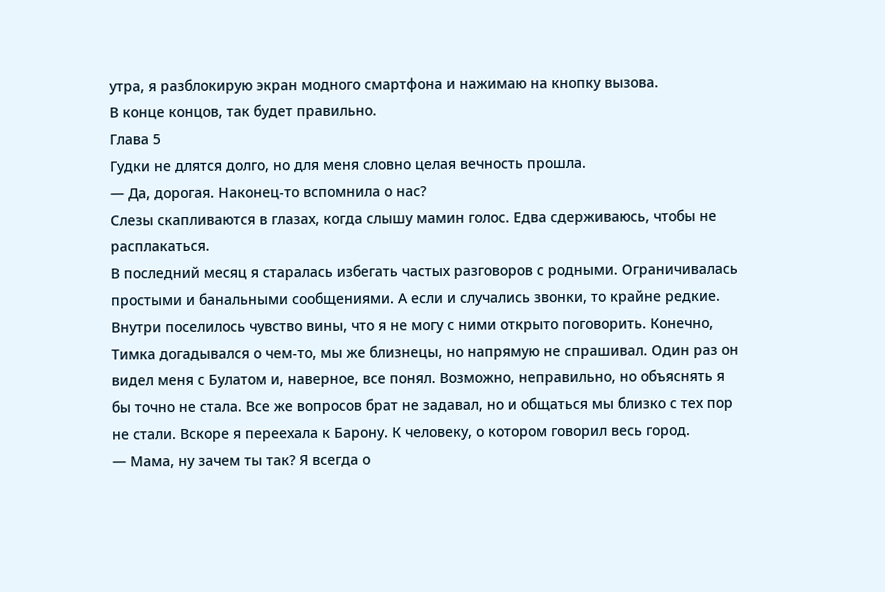утра, я разблокирую экран модного смартфона и нажимаю на кнопку вызова.
В конце концов, так будет правильно.
Глава 5
Гудки не длятся долго, но для меня словно целая вечность прошла.
— Да, дорогая. Наконец-то вспомнила о нас?
Слезы скапливаются в глазах, когда слышу мамин голос. Едва сдерживаюсь, чтобы не расплакаться.
В последний месяц я старалась избегать частых разговоров с родными. Ограничивалась простыми и банальными сообщениями. А если и случались звонки, то крайне редкие.
Внутри поселилось чувство вины, что я не могу с ними открыто поговорить. Конечно, Тимка догадывался о чем-то, мы же близнецы, но напрямую не спрашивал. Один раз он видел меня с Булатом и, наверное, все понял. Возможно, неправильно, но объяснять я бы точно не стала. Все же вопросов брат не задавал, но и общаться мы близко с тех пор не стали. Вскоре я переехала к Барону. К человеку, о котором говорил весь город.
— Мама, ну зачем ты так? Я всегда о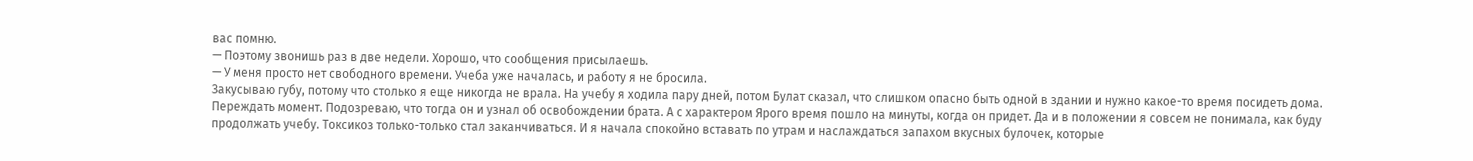вас помню.
— Поэтому звонишь раз в две недели. Хорошо, что сообщения присылаешь.
— У меня просто нет свободного времени. Учеба уже началась, и работу я не бросила.
Закусываю губу, потому что столько я еще никогда не врала. На учебу я ходила пару дней, потом Булат сказал, что слишком опасно быть одной в здании и нужно какое-то время посидеть дома. Переждать момент. Подозреваю, что тогда он и узнал об освобождении брата. А с характером Ярого время пошло на минуты, когда он придет. Да и в положении я совсем не понимала, как буду продолжать учебу. Токсикоз только-только стал заканчиваться. И я начала спокойно вставать по утрам и наслаждаться запахом вкусных булочек, которые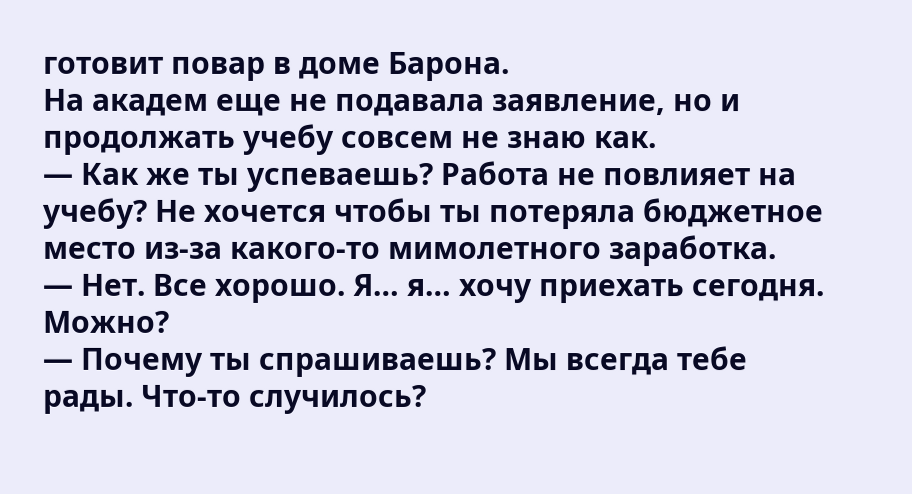готовит повар в доме Барона.
На академ еще не подавала заявление, но и продолжать учебу совсем не знаю как.
— Как же ты успеваешь? Работа не повлияет на учебу? Не хочется чтобы ты потеряла бюджетное место из-за какого-то мимолетного заработка.
— Нет. Все хорошо. Я… я… хочу приехать сегодня. Можно?
— Почему ты спрашиваешь? Мы всегда тебе рады. Что-то случилось?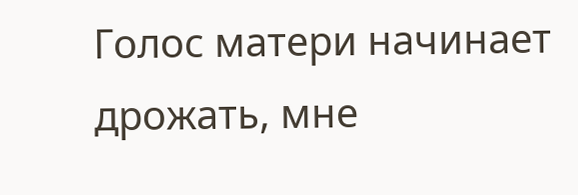Голос матери начинает дрожать, мне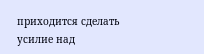приходится сделать усилие над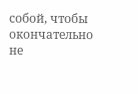собой, чтобы окончательно не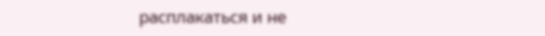расплакаться и не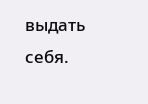выдать себя.